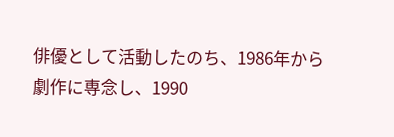俳優として活動したのち、1986年から劇作に専念し、1990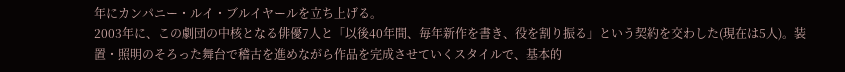年にカンパニー・ルイ・ブルイヤールを立ち上げる。
2003年に、この劇団の中核となる俳優7人と「以後40年間、毎年新作を書き、役を割り振る」という契約を交わした(現在は5人)。装置・照明のそろった舞台で稽古を進めながら作品を完成させていくスタイルで、基本的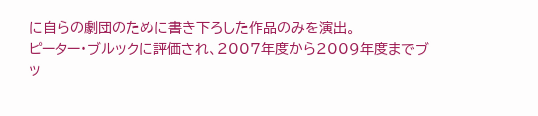に自らの劇団のために書き下ろした作品のみを演出。
ピーター・ブルックに評価され、2007年度から2009年度までブッ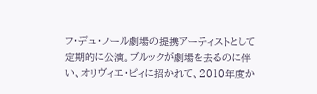フ・デュ・ノール劇場の提携アーティストとして定期的に公演。ブルックが劇場を去るのに伴い、オリヴィエ・ピィに招かれて、2010年度か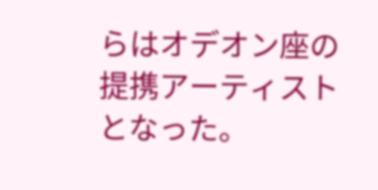らはオデオン座の提携アーティストとなった。